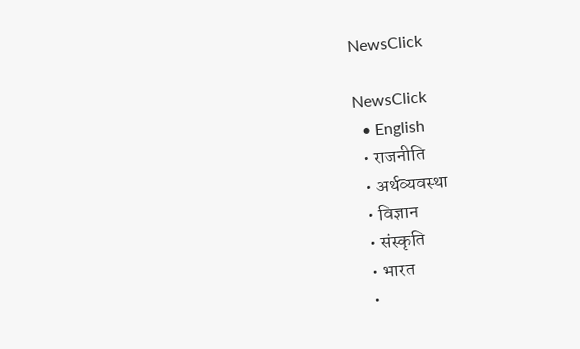NewsClick

NewsClick
  • English
  • राजनीति
  • अर्थव्यवस्था
  • विज्ञान
  • संस्कृति
  • भारत
  •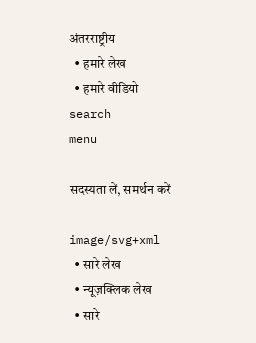अंतरराष्ट्रीय
  • हमारे लेख
  • हमारे वीडियो
search
menu

सदस्यता लें, समर्थन करें

image/svg+xml
  • सारे लेख
  • न्यूज़क्लिक लेख
  • सारे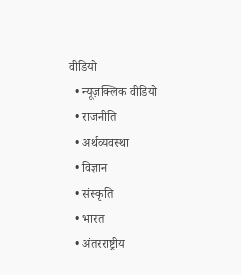वीडियो
  • न्यूज़क्लिक वीडियो
  • राजनीति
  • अर्थव्यवस्था
  • विज्ञान
  • संस्कृति
  • भारत
  • अंतरराष्ट्रीय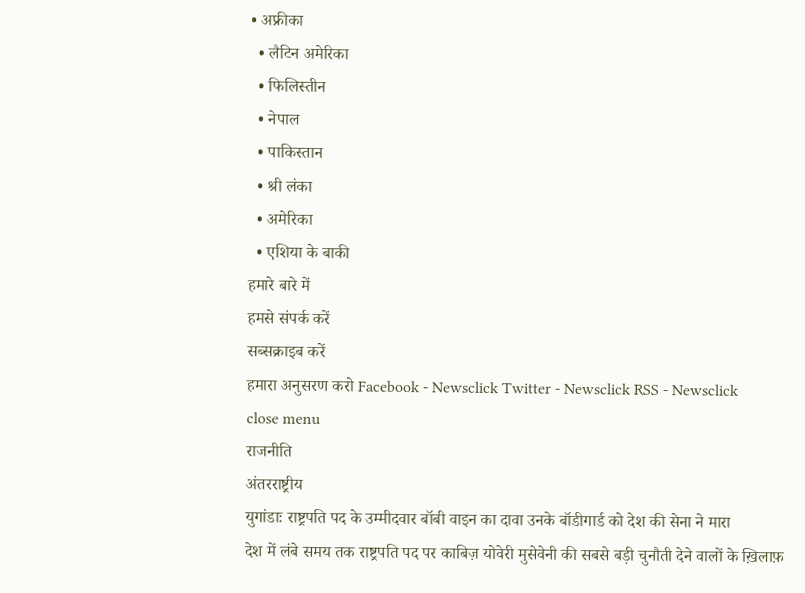• अफ्रीका
  • लैटिन अमेरिका
  • फिलिस्तीन
  • नेपाल
  • पाकिस्तान
  • श्री लंका
  • अमेरिका
  • एशिया के बाकी
हमारे बारे में
हमसे संपर्क करें
सब्सक्राइब करें
हमारा अनुसरण करो Facebook - Newsclick Twitter - Newsclick RSS - Newsclick
close menu
राजनीति
अंतरराष्ट्रीय
युगांडाः राष्ट्रपति पद के उम्मीदवार बॉबी वाइन का दावा उनके बॉडीगार्ड को देश की सेना ने मारा
देश में लंबे समय तक राष्ट्रपति पद पर काबिज़ योवेरी मुसेवेनी की सबसे बड़ी चुनौती देने वालों के ख़िलाफ़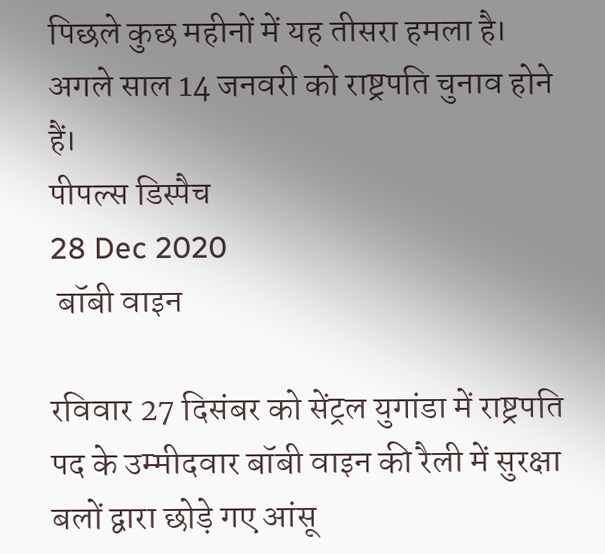पिछले कुछ महीनों में यह तीसरा हमला है। अगले साल 14 जनवरी को राष्ट्रपति चुनाव होने हैं।
पीपल्स डिस्पैच
28 Dec 2020
 बॉबी वाइन

रविवार 27 दिसंबर को सेंट्रल युगांडा में राष्ट्रपति पद के उम्मीदवार बॉबी वाइन की रैली में सुरक्षा बलों द्वारा छोड़े गए आंसू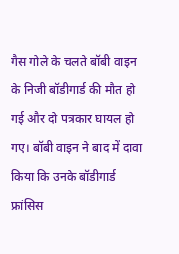गैस गोले के चलते बॉबी वाइन के निजी बॉडीगार्ड की मौत हो गई और दो पत्रकार घायल हो गए। बॉबी वाइन ने बाद में दावा किया कि उनके बॉडीगार्ड फ्रांसिस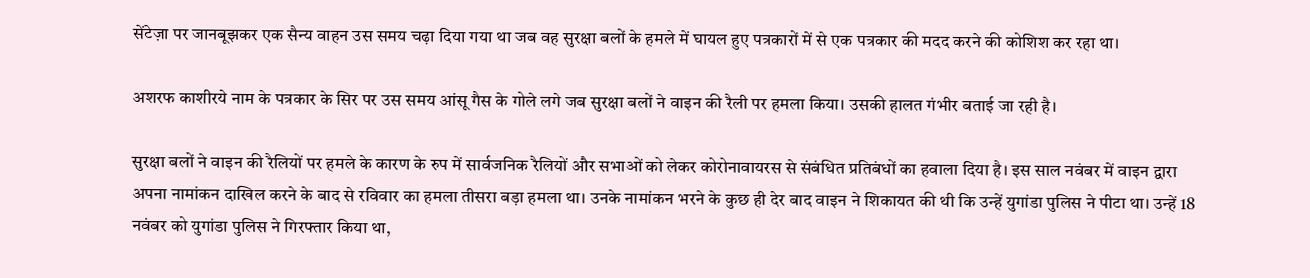सेंटेज़ा पर जानबूझकर एक सैन्य वाहन उस समय चढ़ा दिया गया था जब वह सुरक्षा बलों के हमले में घायल हुए पत्रकारों में से एक पत्रकार की मदद करने की कोशिश कर रहा था।

अशरफ काशीरये नाम के पत्रकार के सिर पर उस समय आंसू गैस के गोले लगे जब सुरक्षा बलों ने वाइन की रैली पर हमला किया। उसकी हालत गंभीर बताई जा रही है।

सुरक्षा बलों ने वाइन की रैलियों पर हमले के कारण के रुप में सार्वजनिक रैलियों और सभाओं को लेकर कोरोनावायरस से संबंधित प्रतिबंधों का हवाला दिया है। इस साल नवंबर में वाइन द्वारा अपना नामांकन दाखिल करने के बाद से रविवार का हमला तीसरा बड़ा हमला था। उनके नामांकन भरने के कुछ ही देर बाद वाइन ने शिकायत की थी कि उन्हें युगांडा पुलिस ने पीटा था। उन्हें 18 नवंबर को युगांडा पुलिस ने गिरफ्तार किया था,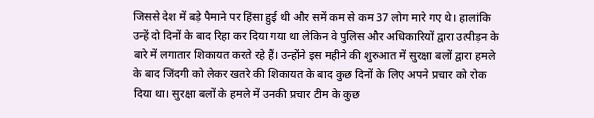जिससे देश में बड़े पैमाने पर हिंसा हुई थी और समें कम से कम 37 लोग मारे गए थे। हालांकि उन्हें दो दिनों के बाद रिहा कर दिया गया था लेकिन वे पुलिस और अधिकारियों द्वारा उत्पीड़न के बारे में लगातार शिकायत करते रहे हैं। उन्होंने इस महीने की शुरुआत में सुरक्षा बलों द्वारा हमले के बाद जिंदगी को लेकर खतरे की शिकायत के बाद कुछ दिनों के लिए अपने प्रचार को रोक दिया था। सुरक्षा बलों के हमले में उनकी प्रचार टीम के कुछ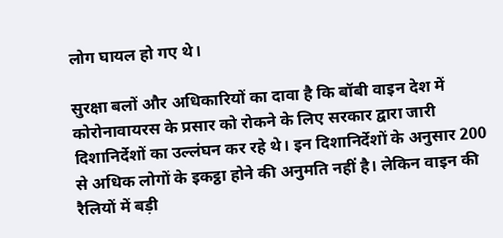लोग घायल हो गए थे।

सुरक्षा बलों और अधिकारियों का दावा है कि बॉबी वाइन देश में कोरोनावायरस के प्रसार को रोकने के लिए सरकार द्वारा जारी दिशानिर्देशों का उल्लंघन कर रहे थे। इन दिशानिर्देशों के अनुसार 200 से अधिक लोगों के इकट्ठा होने की अनुमति नहीं है। लेकिन वाइन की रैलियों में बड़ी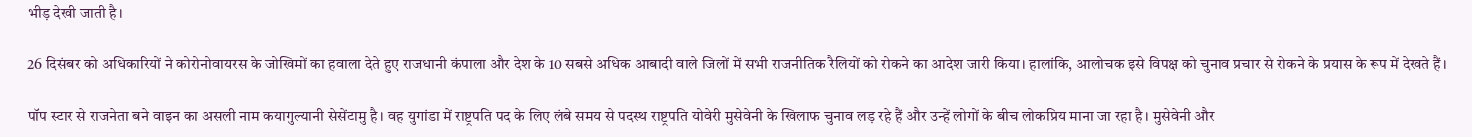भीड़ देखी जाती है।

26 दिसंबर को अधिकारियों ने कोरोनोवायरस के जोखिमों का हवाला देते हुए राजधानी कंपाला और देश के 10 सबसे अधिक आबादी वाले जिलों में सभी राजनीतिक रैलियों को रोकने का आदेश जारी किया। हालांकि, आलोचक इसे विपक्ष को चुनाव प्रचार से रोकने के प्रयास के रूप में देखते हैं।

पॉप स्टार से राजनेता बने वाइन का असली नाम कयागुल्यानी सेसेंटामु है। वह युगांडा में राष्ट्रपति पद के लिए लंबे समय से पदस्थ राष्ट्रपति योवेरी मुसेवेनी के खिलाफ चुनाव लड़ रहे हैं और उन्हें लोगों के बीच लोकप्रिय माना जा रहा है। मुसेवेनी और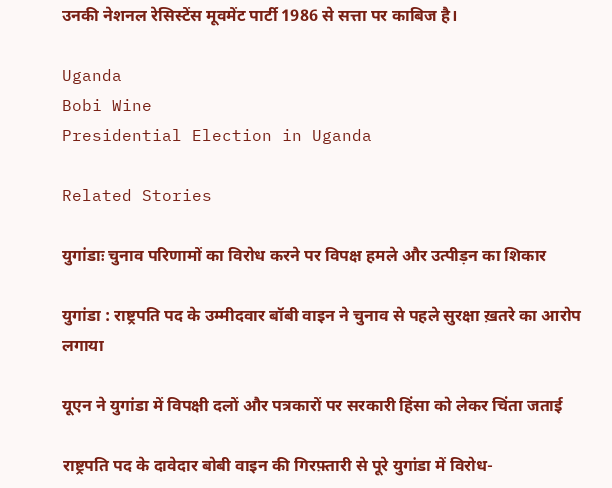उनकी नेशनल रेसिस्टेंस मूवमेंट पार्टी 1986 से सत्ता पर काबिज है।

Uganda
Bobi Wine
Presidential Election in Uganda

Related Stories

युगांडाः चुनाव परिणामों का विरोध करने पर विपक्ष हमले और उत्पीड़न का शिकार

युगांडा : राष्ट्रपति पद के उम्मीदवार बॉबी वाइन ने चुनाव से पहले सुरक्षा ख़तरे का आरोप लगाया

यूएन ने युगांडा में विपक्षी दलों और पत्रकारों पर सरकारी हिंसा को लेकर चिंता जताई

राष्ट्रपति पद के दावेदार बोबी वाइन की गिरफ़्तारी से पूरे युगांडा में विरोध-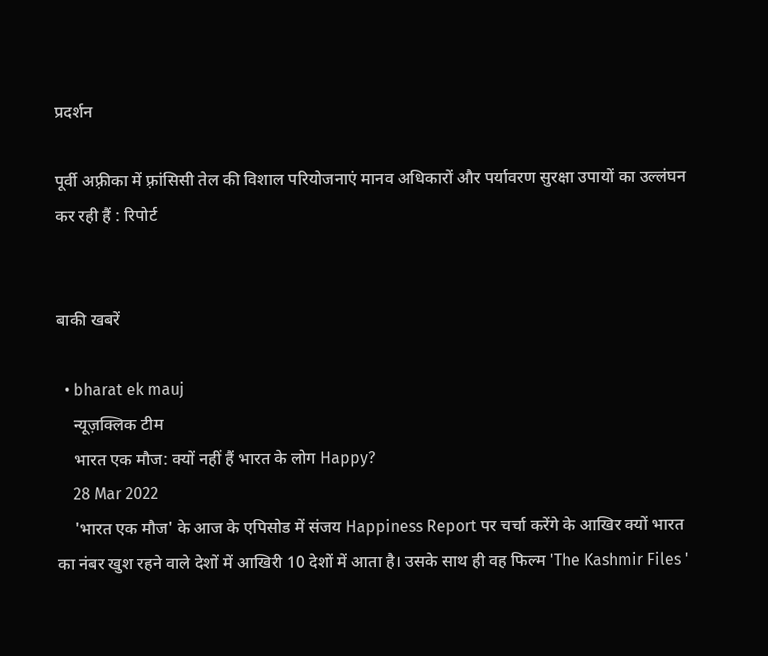प्रदर्शन

पूर्वी अफ़्रीका में फ़्रांसिसी तेल की विशाल परियोजनाएं मानव अधिकारों और पर्यावरण सुरक्षा उपायों का उल्लंघन कर रही हैं : रिपोर्ट


बाकी खबरें

  • bharat ek mauj
    न्यूज़क्लिक टीम
    भारत एक मौज: क्यों नहीं हैं भारत के लोग Happy?
    28 Mar 2022
    'भारत एक मौज' के आज के एपिसोड में संजय Happiness Report पर चर्चा करेंगे के आखिर क्यों भारत का नंबर खुश रहने वाले देशों में आखिरी 10 देशों में आता है। उसके साथ ही वह फिल्म 'The Kashmir Files '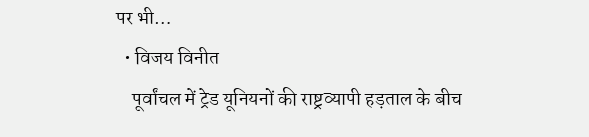पर भी…
  • विजय विनीत
    पूर्वांचल में ट्रेड यूनियनों की राष्ट्रव्यापी हड़ताल के बीच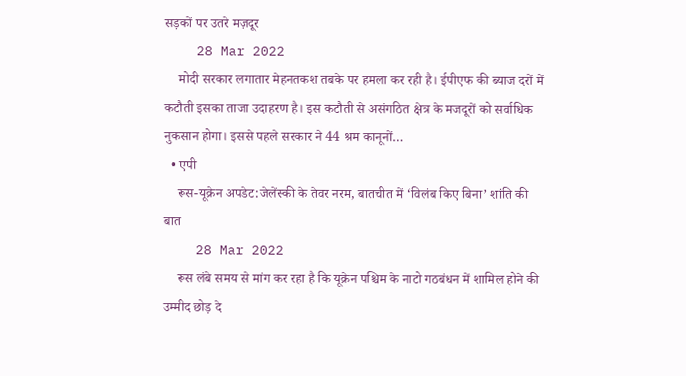सड़कों पर उतरे मज़दूर
    28 Mar 2022
    मोदी सरकार लगातार मेहनतकश तबके पर हमला कर रही है। ईपीएफ की ब्याज दरों में कटौती इसका ताजा उदाहरण है। इस कटौती से असंगठित क्षेत्र के मजदूरों को सर्वाधिक नुकसान होगा। इससे पहले सरकार ने 44 श्रम कानूनों…
  • एपी
    रूस-यूक्रेन अपडेट:जेलेंस्की के तेवर नरम, बातचीत में ‘विलंब किए बिना’ शांति की बात
    28 Mar 2022
    रूस लंबे समय से मांग कर रहा है कि यूक्रेन पश्चिम के नाटो गठबंधन में शामिल होने की उम्मीद छोड़ दे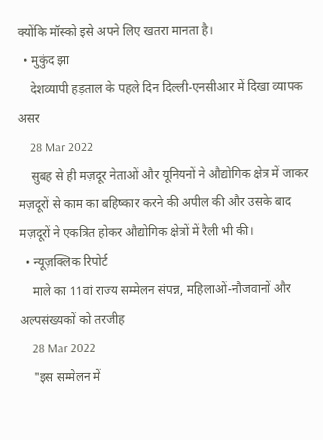क्योंकि मॉस्को इसे अपने लिए खतरा मानता है।
  • मुकुंद झा
    देशव्यापी हड़ताल के पहले दिन दिल्ली-एनसीआर में दिखा व्यापक असर
    28 Mar 2022
    सुबह से ही मज़दूर नेताओं और यूनियनों ने औद्योगिक क्षेत्र में जाकर मज़दूरों से काम का बहिष्कार करने की अपील की और उसके बाद मज़दूरों ने एकत्रित होकर औद्योगिक क्षेत्रों में रैली भी की।
  • न्यूज़क्लिक रिपोर्ट
    माले का 11वां राज्य सम्मेलन संपन्न, महिलाओं-नौजवानों और अल्पसंख्यकों को तरजीह
    28 Mar 2022
    "इस सम्मेलन में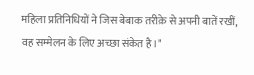महिला प्रतिनिधियों ने जिस बेबाक तरीक़े से अपनी बातें रखीं, वह सम्मेलन के लिए अच्छा संकेत है।"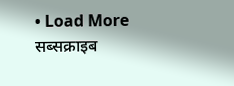• Load More
सब्सक्राइब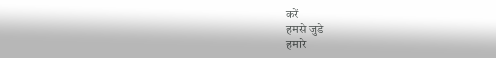करें
हमसे जुडे
हमारे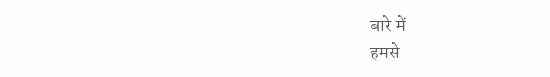बारे में
हमसे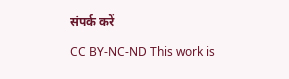संपर्क करें

CC BY-NC-ND This work is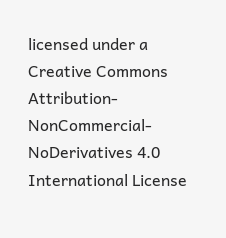licensed under a Creative Commons Attribution-NonCommercial-NoDerivatives 4.0 International License